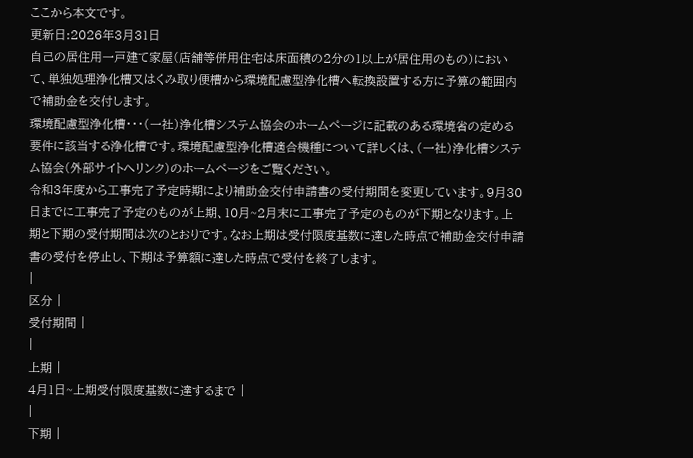ここから本文です。
更新日:2026年3月31日
自己の居住用一戸建て家屋(店舗等併用住宅は床面積の2分の1以上が居住用のもの)において、単独処理浄化槽又はくみ取り便槽から環境配慮型浄化槽へ転換設置する方に予算の範囲内で補助金を交付します。
環境配慮型浄化槽・・・(一社)浄化槽システム協会のホームページに記載のある環境省の定める要件に該当する浄化槽です。環境配慮型浄化槽適合機種について詳しくは、(一社)浄化槽システム協会(外部サイトへリンク)のホームページをご覧ください。
令和3年度から工事完了予定時期により補助金交付申請書の受付期間を変更しています。9月30日までに工事完了予定のものが上期、10月~2月末に工事完了予定のものが下期となります。上期と下期の受付期間は次のとおりです。なお上期は受付限度基数に達した時点で補助金交付申請書の受付を停止し、下期は予算額に達した時点で受付を終了します。
|
区分 |
受付期間 |
|
上期 |
4月1日~上期受付限度基数に達するまで |
|
下期 |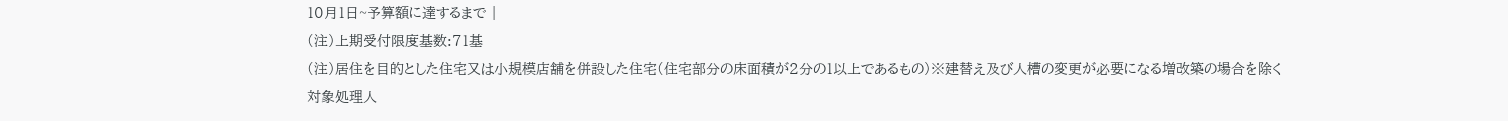10月1日~予算額に達するまで |
(注)上期受付限度基数:71基
(注)居住を目的とした住宅又は小規模店舗を併設した住宅(住宅部分の床面積が2分の1以上であるもの)※建替え及び人槽の変更が必要になる増改築の場合を除く
対象処理人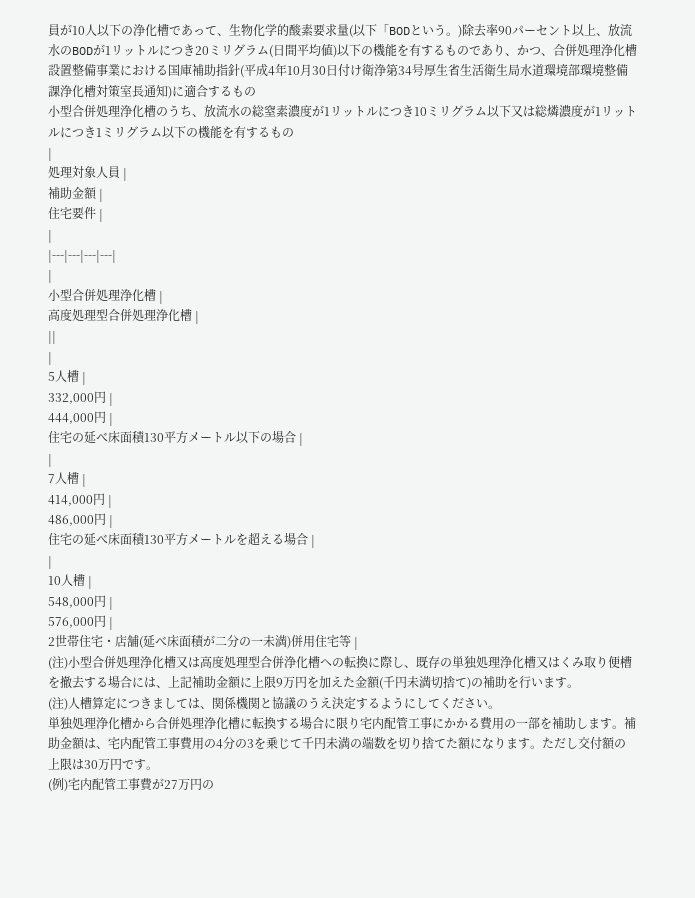員が10人以下の浄化槽であって、生物化学的酸素要求量(以下「BODという。)除去率90パーセント以上、放流水のBODが1リットルにつき20ミリグラム(日間平均値)以下の機能を有するものであり、かつ、合併処理浄化槽設置整備事業における国庫補助指針(平成4年10月30日付け衛浄第34号厚生省生活衛生局水道環境部環境整備課浄化槽対策室長通知)に適合するもの
小型合併処理浄化槽のうち、放流水の総窒素濃度が1リットルにつき10ミリグラム以下又は総燐濃度が1リットルにつき1ミリグラム以下の機能を有するもの
|
処理対象人員 |
補助金額 |
住宅要件 |
|
|---|---|---|---|
|
小型合併処理浄化槽 |
高度処理型合併処理浄化槽 |
||
|
5人槽 |
332,000円 |
444,000円 |
住宅の延べ床面積130平方メートル以下の場合 |
|
7人槽 |
414,000円 |
486,000円 |
住宅の延べ床面積130平方メートルを超える場合 |
|
10人槽 |
548,000円 |
576,000円 |
2世帯住宅・店舗(延べ床面積が二分の一未満)併用住宅等 |
(注)小型合併処理浄化槽又は高度処理型合併浄化槽への転換に際し、既存の単独処理浄化槽又はくみ取り便槽を撤去する場合には、上記補助金額に上限9万円を加えた金額(千円未満切捨て)の補助を行います。
(注)人槽算定につきましては、関係機関と協議のうえ決定するようにしてください。
単独処理浄化槽から合併処理浄化槽に転換する場合に限り宅内配管工事にかかる費用の一部を補助します。補助金額は、宅内配管工事費用の4分の3を乗じて千円未満の端数を切り捨てた額になります。ただし交付額の上限は30万円です。
(例)宅内配管工事費が27万円の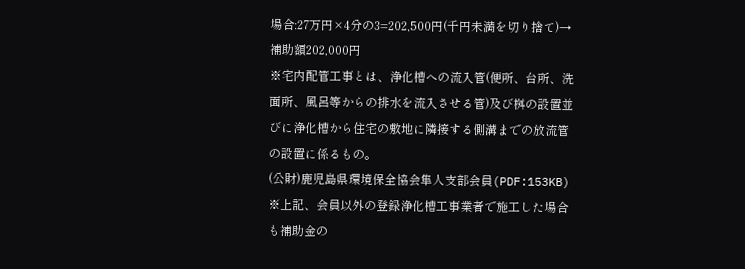場合:27万円×4分の3=202,500円(千円未満を切り捨て)→補助額202,000円
※宅内配管工事とは、浄化槽への流入管(便所、台所、洗面所、風呂等からの排水を流入させる管)及び桝の設置並びに浄化槽から住宅の敷地に隣接する側溝までの放流管の設置に係るもの。
(公財)鹿児島県環境保全協会隼人支部会員(PDF:153KB)
※上記、会員以外の登録浄化槽工事業者で施工した場合も補助金の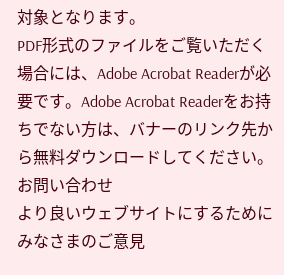対象となります。
PDF形式のファイルをご覧いただく場合には、Adobe Acrobat Readerが必要です。Adobe Acrobat Readerをお持ちでない方は、バナーのリンク先から無料ダウンロードしてください。
お問い合わせ
より良いウェブサイトにするためにみなさまのご意見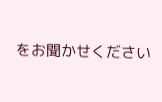をお聞かせください